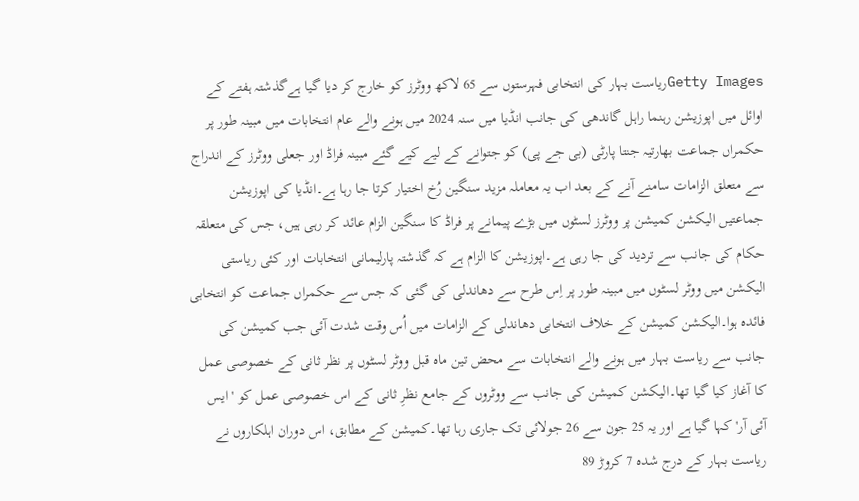Getty Imagesریاست بہار کی انتخابی فہرستوں سے 65 لاکھ ووٹرز کو خارج کر دیا گیا ہےگذشتہ ہفتے کے اوائل میں اپوزیشن رہنما راہل گاندھی کی جانب انڈیا میں سنہ 2024 میں ہونے والے عام انتخابات میں مبینہ طور پر حکمراں جماعت بھارتیہ جنتا پارٹی (بی جے پی) کو جتوانے کے لیے کیے گئے مبینہ فراڈ اور جعلی ووٹرز کے اندراج سے متعلق الزامات سامنے آنے کے بعد اب یہ معاملہ مزید سنگین رُخ اختیار کرتا جا رہا ہے۔انڈیا کی اپوزیشن جماعتیں الیکشن کمیشن پر ووٹرز لسٹوں میں بڑے پیمانے پر فراڈ کا سنگین الزام عائد کر رہی ہیں، جس کی متعلقہ حکام کی جانب سے تردید کی جا رہی ہے۔اپوزیشن کا الزام ہے کہ گذشتہ پارلیمانی انتخابات اور کئی ریاستی الیکشن میں ووٹر لسٹوں میں مبینہ طور پر اِس طرح سے دھاندلی کی گئی کہ جس سے حکمراں جماعت کو انتخابی فائدہ ہوا۔الیکشن کمیشن کے خلاف انتخابی دھاندلی کے الزامات میں اُس وقت شدت آئی جب کمیشن کی جانب سے ریاست بہار میں ہونے والے انتخابات سے محض تین ماہ قبل ووٹر لسٹوں پر نظر ثانی کے خصوصی عمل کا آغاز کیا گیا تھا۔الیکشن کمیشن کی جانب سے ووٹروں کے جامع نظرِ ثانی کے اس خصوصی عمل کو 'ایس آئی آر' کہا گیا ہے اور یہ 25 جون سے 26 جولائی تک جاری رہا تھا۔کمیشن کے مطابق، اس دوران اہلکاروں نے ریاست بہار کے درج شدہ 7 کروڑ 89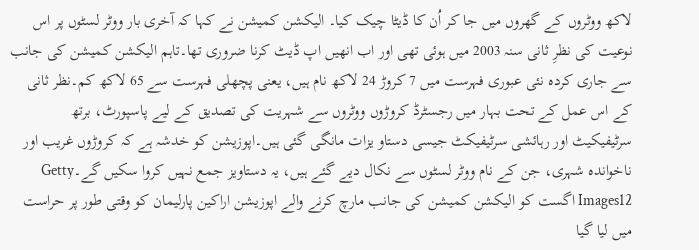لاکھ ووٹروں کے گھروں میں جا کر اُن کا ڈیٹا چیک کیا۔ الیکشن کمیشن نے کہا کہ آخری بار ووٹر لسٹوں پر اس نوعیت کی نظرِ ثانی سنہ 2003 میں ہوئی تھی اور اب انھیں اپ ڈیٹ کرنا ضروری تھا۔تاہم الیکشن کمیشن کی جانب سے جاری کردہ نئی عبوری فہرست میں 7 کروڑ 24 لاکھ نام ہیں، یعنی پچھلی فہرست سے 65 لاکھ کم۔نظر ثانی کے اس عمل کے تحت بہار میں رجسٹرڈ کروڑوں ووٹروں سے شہریت کی تصدیق کے لیے پاسپورٹ، برتھ سرٹیفیکیٹ اور رہائشی سرٹیفیکٹ جیسی دستاو یزات مانگی گئی ہیں۔اپوزیشن کو خدشہ ہے کہ کروڑوں غریب اور ناخواندہ شہری، جن کے نام ووٹر لسٹوں سے نکال دیے گئے ہیں، یہ دستاویز جمع نہیں کروا سکیں گے۔Getty Images12 اگست کو الیکشن کمیشن کی جانب مارچ کرنے والے اپوزیشن اراکین پارلیمان کو وقتی طور پر حراست میں لیا گیا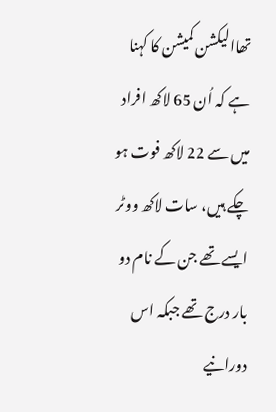تھاالیکشن کمیشن کا کہنا ہے کہ اُن 65 لاکھ افراد میں سے 22 لاکھ فوت ہو چکے ہیں، سات لاکھ ووٹر ایسے تھے جن کے نام دو بار درج تھے جبکہ اس دورانیے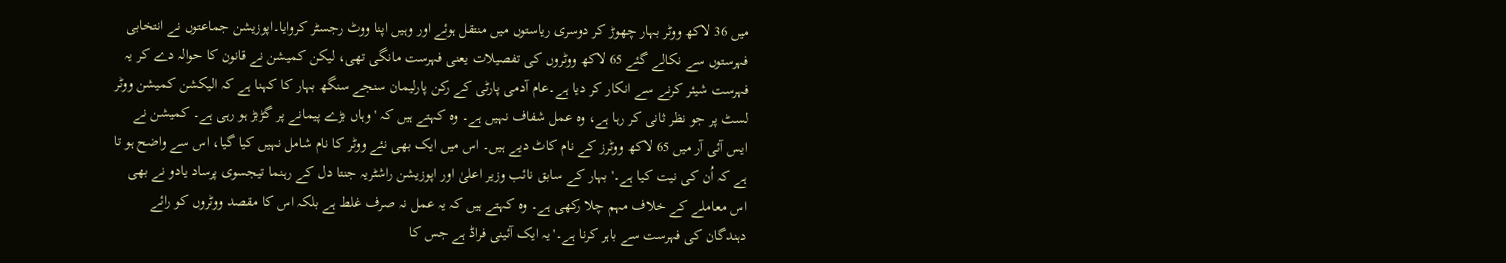میں 36 لاکھ ووٹر بہار چھوڑ کر دوسری ریاستوں میں منتقل ہوئے اور وہیں اپنا ووٹ رجسٹر کروایا۔اپوزیشن جماعتوں نے انتخابی فہرستوں سے نکالے گئے 65 لاکھ ووٹروں کی تفصیلات یعنی فہرست مانگی تھی، لیکن کمیشن نے قانون کا حوالہ دے کر یہ فہرست شیئر کرنے سے انکار کر دیا ہے۔عام آدمی پارٹی کے رکن پارلیمان سنجے سنگھ بہار کا کہنا ہے کہ الیکشن کمیشن ووٹر لسٹ پر جو نظر ثانی کر رہا ہے، وہ عمل شفاف نہیں ہے۔ وہ کہتے ہیں کہ 'وہاں بڑے پیمانے پر گڑبڑ ہو رہی ہے۔ کمیشن نے ایس آئی آر میں 65 لاکھ ووٹرز کے نام کاٹ دیے ہیں۔ اس میں ایک بھی نئے ووٹر کا نام شامل نہیں کیا گیا، اس سے واضح ہو تا ہے کہ اُن کی نیت کیا ہے۔'بہار کے سابق نائب وزیر اعلیٰ اور اپوزیشن راشٹریہ جنتا دل کے رہنما تیجسوی پرساد یادو نے بھی اس معاملے کے خلاف مہم چلا رکھی ہے۔ وہ کہتے ہیں کہ یہ عمل نہ صرف غلط ہے بلکہ اس کا مقصد ووٹروں کو رائے دہندگان کی فہرست سے باہر کرنا ہے۔'یہ ایک آئینی فراڈ ہے جس کا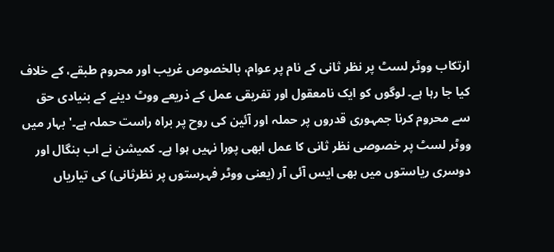ارتکاب ووٹر لسٹ پر نظر ثانی کے نام پر عوام، بالخصوص غریب اور محروم طبقے، کے خلاف کیا جا رہا ہے۔ لوگوں کو ایک نامعقول اور تفریقی عمل کے ذریعے ووٹ دینے کے بنیادی حق سے محروم کرنا جمہوری قدروں پر حملہ اور آئین کی روح پر براہ راست حملہ ہے۔'بہار میں ووٹر لسٹ پر خصوصی نظر ثانی کا عمل ابھی پورا نہیں ہوا ہے۔ کمیشن نے اب بنگال اور دوسری ریاستوں میں بھی ایس آئی آر (یعنی ووٹر فہرستوں پر نظرثانی) کی تیاریاں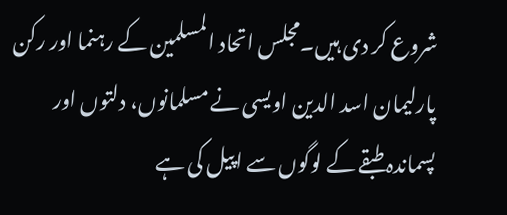شروع کر دی ہیں۔مجلس اتحاد المسلمین کے رہنما اور رکن پارلیمان اسد الدین اویسی نے مسلمانوں، دلتوں اور پسماندہ طبقے کے لوگوں سے اپیل کی ہے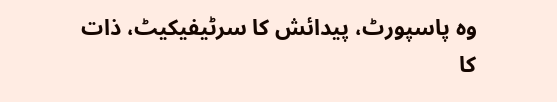وہ پاسپورٹ، پیدائش کا سرٹیفیکیٹ، ذات کا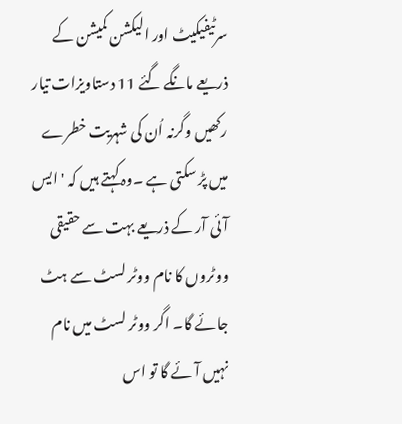سرٹیفیکیٹ اور الیکشن کمیشن کے ذریعے مانگے گئے 11 دستاویزات تیار رکھیں وگرنہ اُن کی شہریت خطرے میں پڑ سکتی ہے ۔وہ کہتے ہیں کہ 'ایس آئی آر کے ذریعے بہت سے حقیقی ووٹروں کا نام ووٹر لسٹ سے ہٹ جائے گا۔ اگر ووٹر لسٹ میں نام نہیں آئے گا تو اس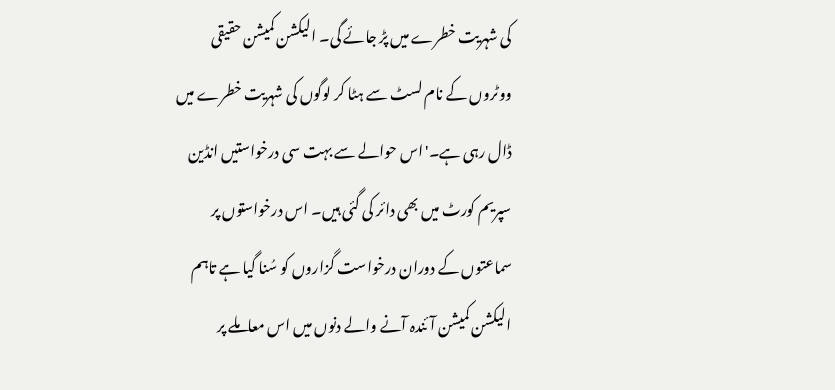کی شہریت خطرے میں پڑ جائے گی۔ الیکشن کمیشن حقیقی ووٹروں کے نام لسٹ سے ہٹا کر لوگوں کی شہریت خطرے میں ڈال رہی ہے۔'اس حوالے سے بہت سی درخواستیں انڈین سپریم کورٹ میں بھی دائر کی گئی ہیں۔ اس درخواستوں پر سماعتوں کے دوران درخواست گزاروں کو سُنا گیا ہے تاہم الیکشن کمیشن آئندہ آنے والے دنوں میں اس معاملے پر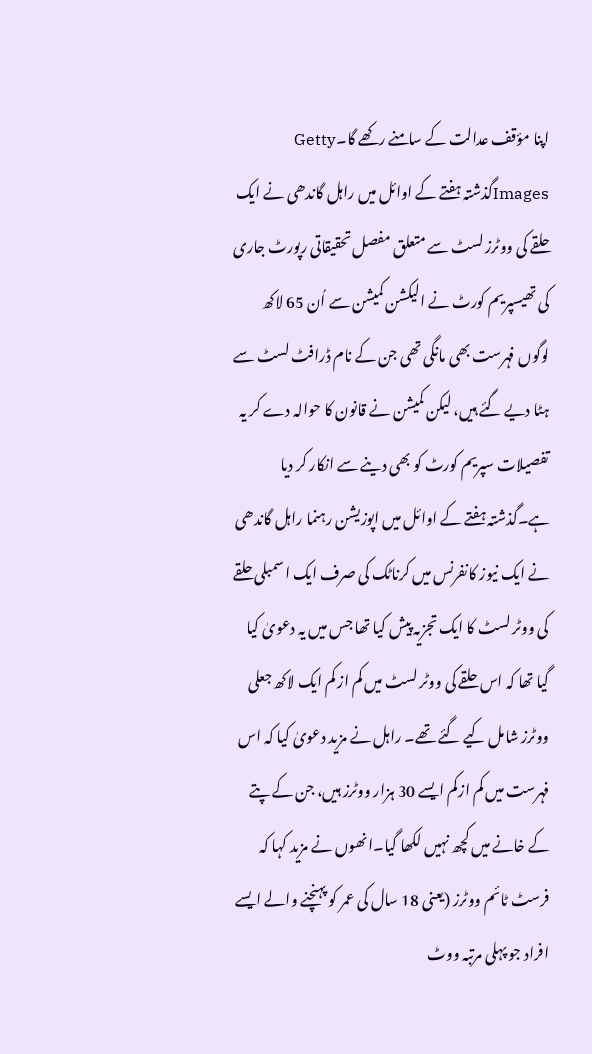اپنا مؤقف عدالت کے سامنے رکھے گا۔Getty Imagesگذشتہ ہفتے کے اوائل میں راہل گاندھی نے ایک حلقے کی ووٹرز لسٹ سے متعلق مفصل تحقیقاتی رپورٹ جاری کی تھیسپریم کورٹ نے الیکشن کمیشن سے اُن 65 لاکھ لوگوں فہرست بھی مانگی تھی جن کے نام ڈرافٹ لسٹ سے ہٹا دیے گئے ہیں، لیکن کمیشن نے قانون کا حوالہ دے کر یہ تفصیلات سپریم کورٹ کو بھی دینے سے انکار کر دیا ہے۔گذشتہ ہفتے کے اوائل میں اپوزیشن رہنما راہل گاندھی نے ایک نیوز کانفرنس میں کرناٹک کی صرف ایک اسمبلی حلقے کی ووٹر لسٹ کا ایک تجزیہ پیش کیا تھا جس میں یہ دعویٰ کیا گیا تھا کہ اس حلقے کی ووٹر لسٹ میں کم از کم ایک لاکھ جعلی ووٹرز شامل کیے گئے تھے۔ راہل نے مزید دعویٰ کیا کہ اس فہرست میں کم ازکم ایسے 30 ہزار ووٹرز ہیں، جن کے پتے کے خانے میں کچھ نہیں لکھا گیا۔انھوں نے مزید کہا کہ فرسٹ ٹائم ووٹرز (یعنی 18 سال کی عمر کو پہنچنے والے ایسے افراد جو پہلی مرتبہ ووٹ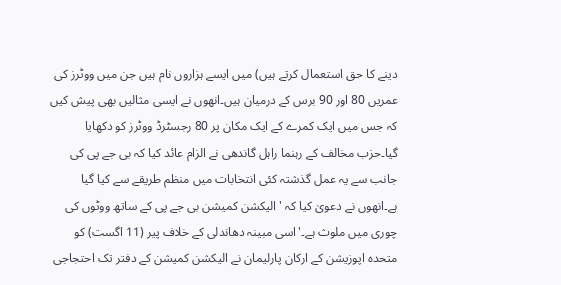دینے کا حق استعمال کرتے ہیں) میں ایسے ہزاروں نام ہیں جن میں ووٹرز کی عمریں 80 اور 90 برس کے درمیان ہیں۔انھوں نے ایسی مثالیں بھی پیش کیں کہ جس میں ایک کمرے کے ایک مکان پر 80 رجسٹرڈ ووٹرز کو دکھایا گیا۔حزب مخالف کے رہنما راہل گاندھی نے الزام عائد کیا کہ بی جے پی کی جانب سے یہ عمل گذشتہ کئی انتخابات میں منظم طریقے سے کیا گیا ہے۔انھوں نے دعویٰ کیا کہ 'الیکشن کمیشن بی جے پی کے ساتھ ووٹوں کی چوری میں ملوث ہے۔'اسی مبینہ دھاندلی کے خلاف پیر (11 اگست) کو متحدہ اپوزیشن کے ارکان پارلیمان نے الیکشن کمیشن کے دفتر تک احتجاجی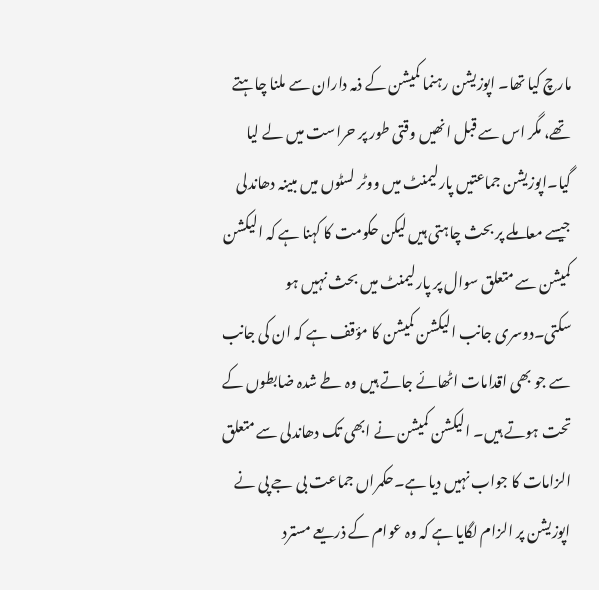مارچ کیا تھا۔ اپوزیشن رہنما کمیشن کے ذمہ داران سے ملنا چاہتے تھے، مگر اس سے قبل انھیں وقتی طور پر حراست میں لے لیا گیا۔اپوزیشن جماعتیں پارلیمنٹ میں ووٹر لسٹوں میں مبینہ دھاندلی جیسے معاملے پر بحث چاہتی ہیں لیکن حکومت کا کہنا ہے کہ الیکشن کمیشن سے متعلق سوال پر پارلیمنٹ میں بحث نہیں ہو سکتی۔دوسری جانب الیکشن کمیشن کا مؤقف ہے کہ ان کی جانب سے جو بھی اقدامات اٹھائے جاتے ہیں وہ طے شدہ ضابطوں کے تحت ہوتے ہیں۔ الیکشن کمیشن نے ابھی تک دھاندلی سے متعلق الزامات کا جواب نہیں دیا ہے۔حکمراں جماعت بی جے پی نے اپوزیشن پر الزام لگایا ہے کہ وہ عوام کے ذریعے مسترد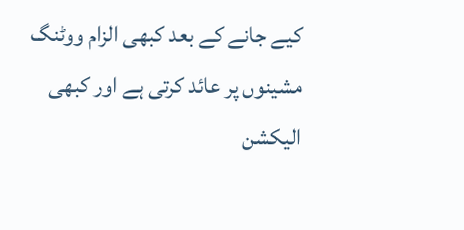کیے جانے کے بعد کبھی الزام ووٹنگ مشینوں پر عائد کرتی ہے اور کبھی الیکشن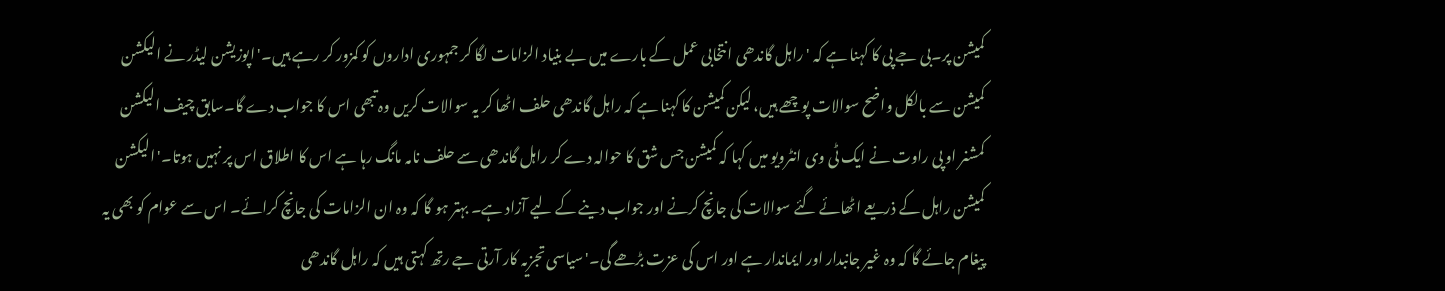کمیشن پر۔بی جے پی کا کہنا ہے کہ 'راہل گاندھی انتخابی عمل کے بارے میں بے بنیاد الزامات لگا کر جمہوری اداروں کو کمزور کر رہے ہیں۔'اپوزیشن لیڈر نے الیکشن کمیشن سے بالکل واضح سوالات پوچھے ہیں، لیکن کمیشن کا کہنا ہے کہ راہل گاندھی حلف اٹھا کر یہ سوالات کریں وہ تبھی اس کا جواب دے گا۔سابق چیف الیکشن کمشنر او پی راوت نے ایک ٹی وی انٹرویو میں کہا کہ کمیشن جس شق کا حوالہ دے کر راہل گاندھی سے حلف نامہ مانگ رہا ہے اس کا اطلاق اس پر نہیں ہوتا۔'الیکشن کمیشن راہل کے ذریعے اٹھائے گئے سوالات کی جانچ کرنے اور جواب دینے کے لیے آزاد ہے۔ بہتر ہو گا کہ وہ ان الزامات کی جانچ کرائے۔ اس سے عوام کو بھی یہ پیغام جائے گا کہ وہ غیر جانبدار اور ایماندار ہے اور اس کی عزت بڑھے گی۔'سیاسی تجزیہ کار آرتی جے رتھ کہتی ہیں کہ راہل گاندھی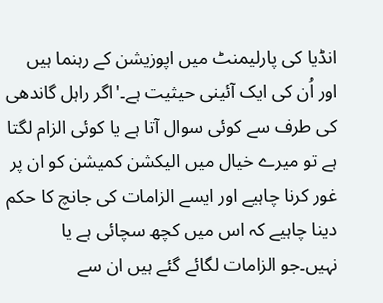انڈیا کی پارلیمنٹ میں اپوزیشن کے رہنما ہیں اور اُن کی ایک آئینی حیثیت ہے۔'اگر راہل گاندھی کی طرف سے کوئی سوال آتا ہے یا کوئی الزام لگتا ہے تو میرے خیال میں الیکشن کمیشن کو ان پر غور کرنا چاہیے اور ایسے الزامات کی جانچ کا حکم دینا چاہیے کہ اس میں کچھ سچائی ہے یا نہیں۔جو الزامات لگائے گئے ہیں ان سے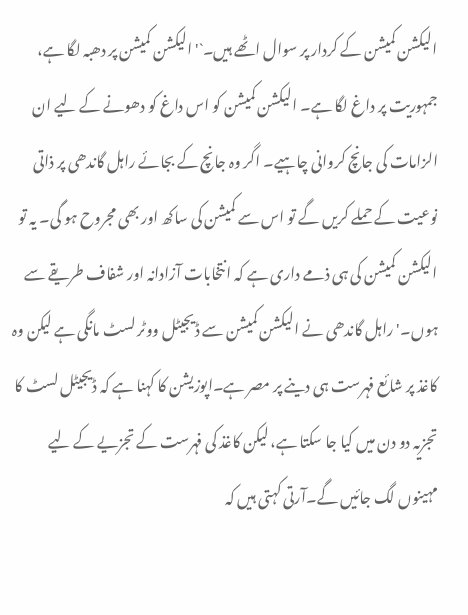الیکشن کمیشن کے کردار پر سوال اٹھے ہیں۔`'الیکشن کمیشن پر دھبہ لگا ہے، جمہوریت پر داغ لگا ہے۔ الیکشن کمیشن کو اس داغ کو دھونے کے لیے ان الزامات کی جانچ کروانی چاہیے۔ اگر وہ جانچ کے بجائے راہل گاندھی پر ذاتی نوعیت کے حملے کریں گے تو اس سے کمیشن کی ساکھ اور بھی مجروح ہو گی۔ یہ تو الیکشن کمیشن کی ہی ذمے داری ہے کہ انتخابات آزادانہ اور شفاف طریقے سے ہوں۔'راہل گاندھی نے الیکشن کمیشن سے ڈیجیٹل ووٹر لسٹ مانگی ہے لیکن وہ کاغذ پر شائع فہرست ہی دینے پر مصر ہے۔اپوزیشن کا کہنا ہے کہ ڈیجیٹل لسٹ کا تجزیہ دو دن میں کیا جا سکتا ہے، لیکن کاغذ کی فہرست کے تجزیے کے لیے مہینوں لگ جائیں گے۔آرتی کہتی ہیں کہ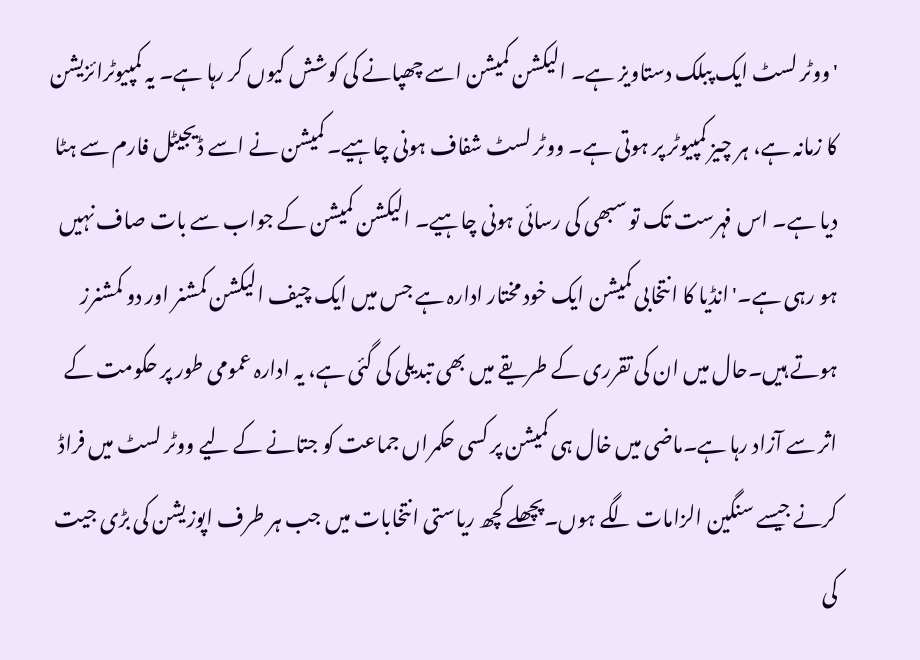'ووٹر لسٹ ایک پبلک دستاویز ہے۔ الیکشن کمیشن اسے چھپانے کی کوشش کیوں کر رہا ہے۔ یہ کمپیوٹرائزیشن کا زمانہ ہے، ہر چیز کمپیوٹر پر ہوتی ہے۔ ووٹر لسٹ شفاف ہونی چاہیے۔ کمیشن نے اسے ڈیجیٹل فارم سے ہٹا دیا ہے۔ اس فہرست تک تو سبھی کی رسائی ہونی چاہیے۔ الیکشن کمیشن کے جواب سے بات صاف نہیں ہو رہی ہے۔'انڈیا کا انتخابی کمیشن ایک خود مختار ادارہ ہے جس میں ایک چیف الیکشن کمشنر اور دو کمشنرز ہوتے ہیں۔حال میں ان کی تقرری کے طریقے میں بھی تبدیلی کی گئی ہے، یہ ادارہ عمومی طور پر حکومت کے اثر سے آزاد رہا ہے۔ماضی میں خال ہی کمیشن پر کسی حکمراں جماعت کو جتانے کے لیے ووٹر لسٹ میں فراڈ کرنے جیسے سنگین الزامات لگے ہوں۔پچھلے کچھ ریاستی انتخابات میں جب ہر طرف اپوزیشن کی بڑی جیت کی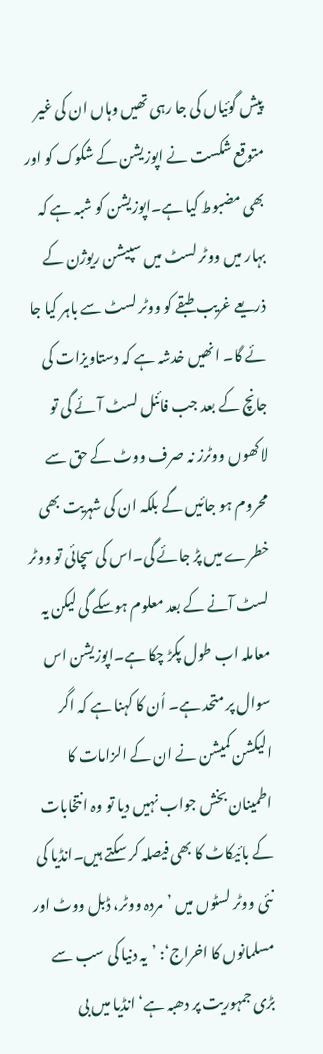پیش گوئیاں کی جا رہی تھیں وہاں ان کی غیر متوقع شکست نے اپوزیشن کے شکوک کو اور بھی مضبوط کیا ہے۔اپوزیشن کو شبہ ہے کہ بہار میں ووٹر لسٹ میں سپیشن ریوژن کے ذریعے غریب طبقے کو ووٹر لسٹ سے باہر کیا جا ئے گا۔ انھیں خدشہ ہے کہ دستاویزات کی جانچ کے بعد جب فائنل لسٹ آئے گی تو لاکھوں ووٹرز نہ صرف ووٹ کے حق سے محروم ہو جائیں گے بلکہ ان کی شہریت بھی خطرے میں پڑ جائے گی۔اس کی سچائی تو ووٹر لسٹ آنے کے بعد معلوم ہوسکے گی لیکن یہ معاملہ اب طول پکڑ چکا ہے۔اپوزیشن اس سوال پر متحد ہے۔ اُن کا کہنا ہے کہ اگر الیکشن کمیشن نے ان کے الزامات کا اطمینان بخش جواب نہیں دیا تو وہ انتخابات کے بائیکاٹ کا بھی فیصلہ کر سکتے ہیں۔انڈیا کی نئی ووٹر لسٹوں میں ’مردہ ووٹر، ڈبل ووٹ اور مسلمانوں کا اخراج‘: ’یہ دنیا کی سب سے بڑی جمہوریت پر دھبہ ہے‘انڈیا میں بی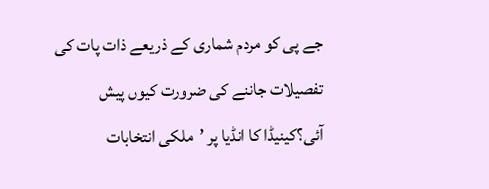جے پی کو مردم شماری کے ذریعے ذات پات کی تفصیلات جاننے کی ضرورت کیوں پیش آئی؟کینیڈا کا انڈیا پر ’ملکی انتخابات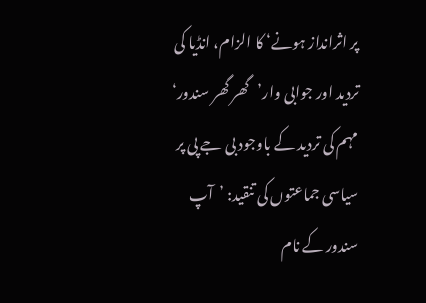پر اثرانداز ہونے‘ کا الزام، انڈیا کی تردید اور جوابی وار’گھر گھر سندور‘ مہم کی تردید کے باوجود بی جے پی پر سیاسی جماعتوں کی تنقید: ’آپ سندور کے نام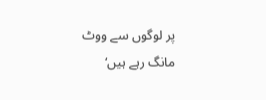پر لوگوں سے ووٹ مانگ رہے ہیں‘